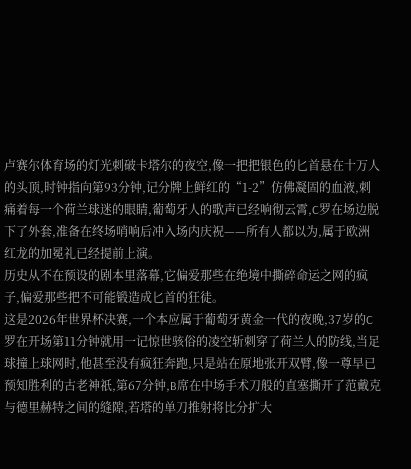卢赛尔体育场的灯光刺破卡塔尔的夜空,像一把把银色的匕首悬在十万人的头顶,时钟指向第93分钟,记分牌上鲜红的“1-2”仿佛凝固的血液,刺痛着每一个荷兰球迷的眼睛,葡萄牙人的歌声已经响彻云霄,C罗在场边脱下了外套,准备在终场哨响后冲入场内庆祝——所有人都以为,属于欧洲红龙的加冕礼已经提前上演。
历史从不在预设的剧本里落幕,它偏爱那些在绝境中撕碎命运之网的疯子,偏爱那些把不可能锻造成匕首的狂徒。
这是2026年世界杯决赛,一个本应属于葡萄牙黄金一代的夜晚,37岁的C罗在开场第11分钟就用一记惊世骇俗的凌空斩刺穿了荷兰人的防线,当足球撞上球网时,他甚至没有疯狂奔跑,只是站在原地张开双臂,像一尊早已预知胜利的古老神祇,第67分钟,B席在中场手术刀般的直塞撕开了范戴克与德里赫特之间的缝隙,若塔的单刀推射将比分扩大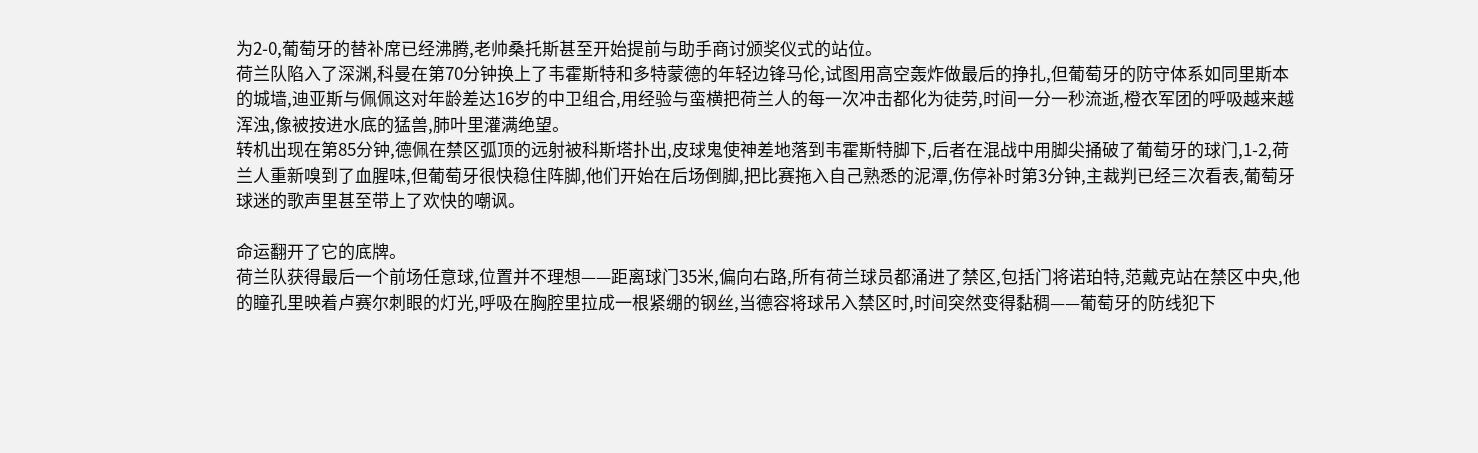为2-0,葡萄牙的替补席已经沸腾,老帅桑托斯甚至开始提前与助手商讨颁奖仪式的站位。
荷兰队陷入了深渊,科曼在第70分钟换上了韦霍斯特和多特蒙德的年轻边锋马伦,试图用高空轰炸做最后的挣扎,但葡萄牙的防守体系如同里斯本的城墙,迪亚斯与佩佩这对年龄差达16岁的中卫组合,用经验与蛮横把荷兰人的每一次冲击都化为徒劳,时间一分一秒流逝,橙衣军团的呼吸越来越浑浊,像被按进水底的猛兽,肺叶里灌满绝望。
转机出现在第85分钟,德佩在禁区弧顶的远射被科斯塔扑出,皮球鬼使神差地落到韦霍斯特脚下,后者在混战中用脚尖捅破了葡萄牙的球门,1-2,荷兰人重新嗅到了血腥味,但葡萄牙很快稳住阵脚,他们开始在后场倒脚,把比赛拖入自己熟悉的泥潭,伤停补时第3分钟,主裁判已经三次看表,葡萄牙球迷的歌声里甚至带上了欢快的嘲讽。

命运翻开了它的底牌。
荷兰队获得最后一个前场任意球,位置并不理想——距离球门35米,偏向右路,所有荷兰球员都涌进了禁区,包括门将诺珀特,范戴克站在禁区中央,他的瞳孔里映着卢赛尔刺眼的灯光,呼吸在胸腔里拉成一根紧绷的钢丝,当德容将球吊入禁区时,时间突然变得黏稠——葡萄牙的防线犯下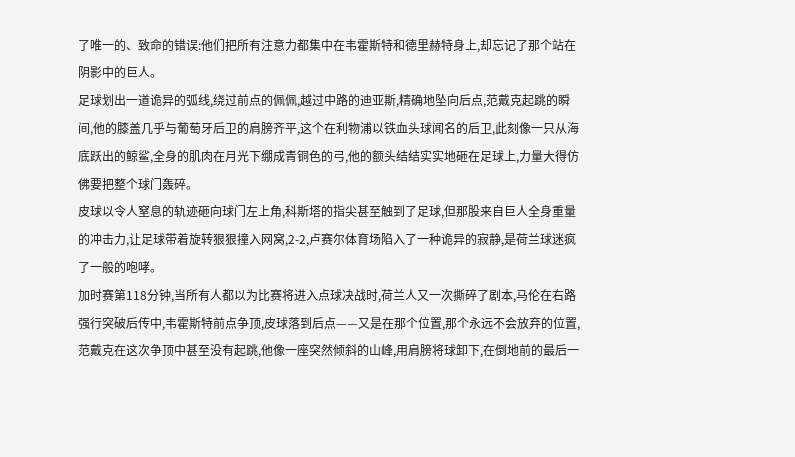了唯一的、致命的错误:他们把所有注意力都集中在韦霍斯特和德里赫特身上,却忘记了那个站在阴影中的巨人。
足球划出一道诡异的弧线,绕过前点的佩佩,越过中路的迪亚斯,精确地坠向后点,范戴克起跳的瞬间,他的膝盖几乎与葡萄牙后卫的肩膀齐平,这个在利物浦以铁血头球闻名的后卫,此刻像一只从海底跃出的鲸鲨,全身的肌肉在月光下绷成青铜色的弓,他的额头结结实实地砸在足球上,力量大得仿佛要把整个球门轰碎。
皮球以令人窒息的轨迹砸向球门左上角,科斯塔的指尖甚至触到了足球,但那股来自巨人全身重量的冲击力,让足球带着旋转狠狠撞入网窝,2-2,卢赛尔体育场陷入了一种诡异的寂静,是荷兰球迷疯了一般的咆哮。
加时赛第118分钟,当所有人都以为比赛将进入点球决战时,荷兰人又一次撕碎了剧本,马伦在右路强行突破后传中,韦霍斯特前点争顶,皮球落到后点——又是在那个位置,那个永远不会放弃的位置,范戴克在这次争顶中甚至没有起跳,他像一座突然倾斜的山峰,用肩膀将球卸下,在倒地前的最后一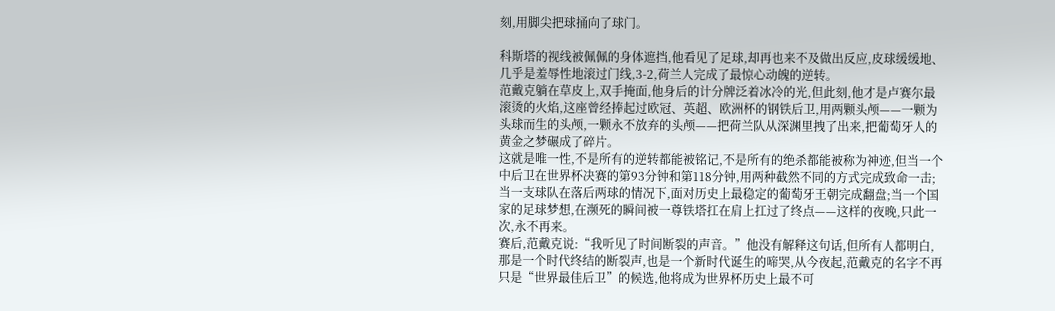刻,用脚尖把球捅向了球门。

科斯塔的视线被佩佩的身体遮挡,他看见了足球,却再也来不及做出反应,皮球缓缓地、几乎是羞辱性地滚过门线,3-2,荷兰人完成了最惊心动魄的逆转。
范戴克躺在草皮上,双手掩面,他身后的计分牌泛着冰冷的光,但此刻,他才是卢赛尔最滚烫的火焰,这座曾经捧起过欧冠、英超、欧洲杯的钢铁后卫,用两颗头颅——一颗为头球而生的头颅,一颗永不放弃的头颅——把荷兰队从深渊里拽了出来,把葡萄牙人的黄金之梦碾成了碎片。
这就是唯一性,不是所有的逆转都能被铭记,不是所有的绝杀都能被称为神迹,但当一个中后卫在世界杯决赛的第93分钟和第118分钟,用两种截然不同的方式完成致命一击;当一支球队在落后两球的情况下,面对历史上最稳定的葡萄牙王朝完成翻盘;当一个国家的足球梦想,在濒死的瞬间被一尊铁塔扛在肩上扛过了终点——这样的夜晚,只此一次,永不再来。
赛后,范戴克说:“我听见了时间断裂的声音。”他没有解释这句话,但所有人都明白,那是一个时代终结的断裂声,也是一个新时代诞生的啼哭,从今夜起,范戴克的名字不再只是“世界最佳后卫”的候选,他将成为世界杯历史上最不可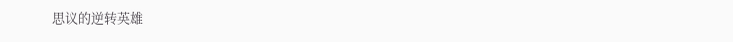思议的逆转英雄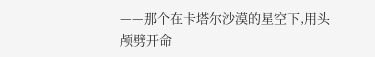——那个在卡塔尔沙漠的星空下,用头颅劈开命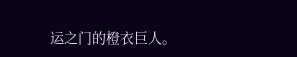运之门的橙衣巨人。